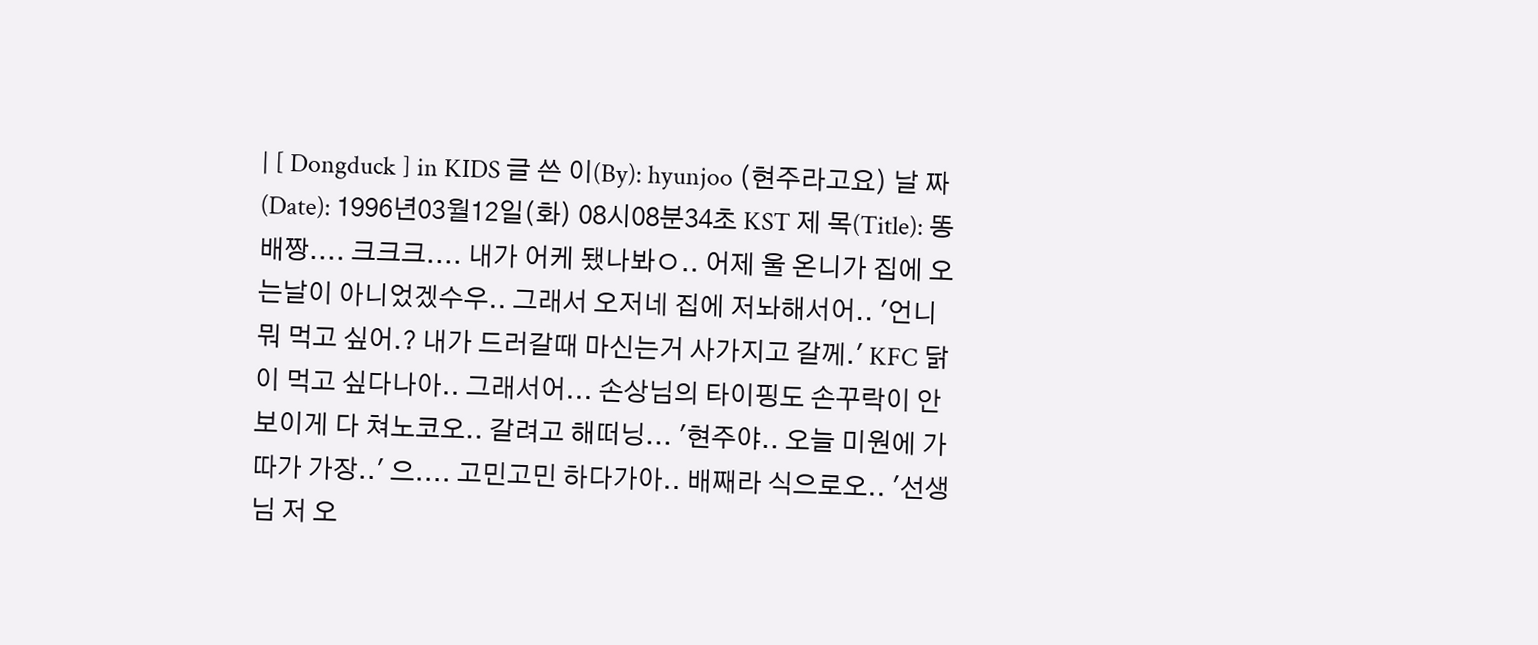| [ Dongduck ] in KIDS 글 쓴 이(By): hyunjoo (현주라고요) 날 짜 (Date): 1996년03월12일(화) 08시08분34초 KST 제 목(Title): 똥 배짱.... 크크크.... 내가 어케 됐나봐ㅇ.. 어제 울 온니가 집에 오는날이 아니었겠수우.. 그래서 오저네 집에 저놔해서어.. '언니 뭐 먹고 싶어.? 내가 드러갈때 마신는거 사가지고 갈께.' KFC 닭이 먹고 싶다나아.. 그래서어... 손상님의 타이핑도 손꾸락이 안 보이게 다 쳐노코오.. 갈려고 해떠닝... '현주야.. 오늘 미원에 가따가 가장..' 으.... 고민고민 하다가아.. 배째라 식으로오.. '선생님 저 오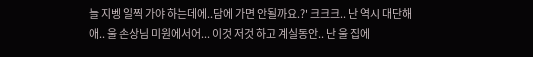늘 지벵 일찍 가야 하는데에..담에 가면 안될까요.?' 크크크.. 난 역시 대단해애.. 울 손상님 미원에서어... 이것 저것 하고 계실동안.. 난 울 집에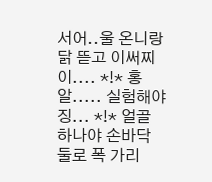서어..울 온니랑 닭 뜯고 이써찌이.... *!* 홍알..... 실험해야징... *!* 얼골 하나야 손바닥 둘로 폭 가리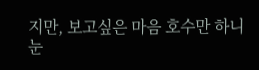지만, 보고싶은 마음 호수만 하니 눈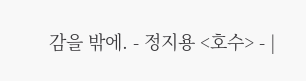감을 밖에. - 정지용 <호수> - |